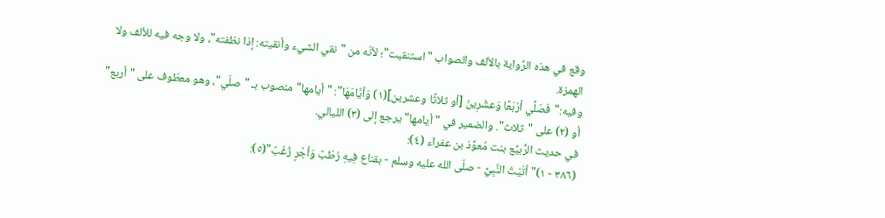وقع في هذه الرِّواية بالألف والصواب "استنقيت"؛ لأنّه من "نقي الشيء وأنقيته: إذا نظفته"، ولا وجه فيه للألف ولا الهمزة.
وفيه:"فَصَلِّي أرْبَعًا وَعشْرِينَ [أو ثلاثًا وعشرين](١) وَأيَّامَهَا": "أيامها" منصوب بـ "صلّي"، وهو معطَوف على "أربع" أو (٢) على "ثلاث". والضمير في "أيامها" يرجع إلى (٣) الليالي.
في حديث الرُّبيِّع بنت مُعوِّذ بن عفراء (٤):
(٣٨٦ - ١)" أتَيْتُ النَّبِيَّ - صلّى الله عليه وسلم - بقناع فِيهِ رُطَبٌ وَأجْرٍ زُغْبٌ"(٥):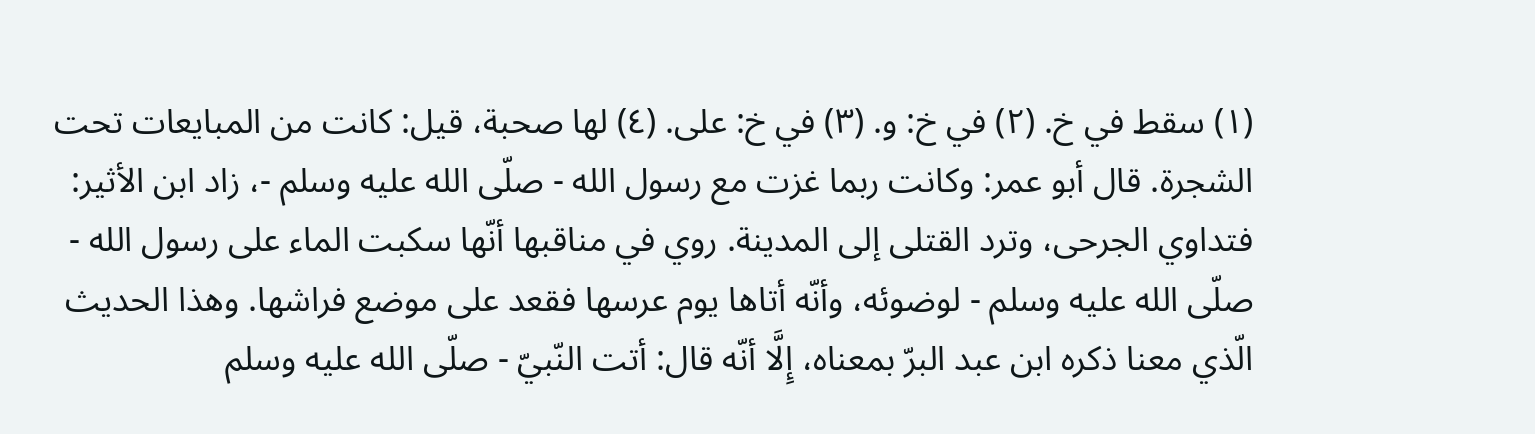(١) سقط في خ. (٢) في خ: و. (٣) في خ: على. (٤) لها صحبة، قيل: كانت من المبايعات تحت الشجرة. قال أبو عمر: وكانت ربما غزت مع رسول الله - صلّى الله عليه وسلم -، زاد ابن الأثير: فتداوي الجرحى، وترد القتلى إلى المدينة. روي في مناقبها أنّها سكبت الماء على رسول الله - صلّى الله عليه وسلم - لوضوئه، وأنّه أتاها يوم عرسها فقعد على موضع فراشها. وهذا الحديث الّذي معنا ذكره ابن عبد البرّ بمعناه، إِلَّا أنّه قال: أتت النّبيّ - صلّى الله عليه وسلم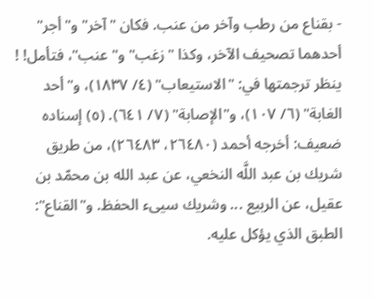- بقناع من رطب وآخر من عنب. فكان "آخر" و"أجر" أحدهما تصحيف الآخر، وكذا "زغب" و"عنب"، فتأمل! ! ينظر ترجمتها في: "الاستيعاب" (٤/ ١٨٣٧)، و"أحد الغابة" (٦/ ١٠٧)، و"الإصابة" (٧/ ٦٤١). (٥) إسناده ضعيف: أخرجه أحمد (٢٦٤٨٠، ٢٦٤٨٣)، من طريق شريك بن عبد اللَّه النخعي، عن عبد الله بن محمّد بن عقيل، عن الربيع ... وشريك سيىء الحفظ. و"القناع": الطبق الذي يؤكل عليه.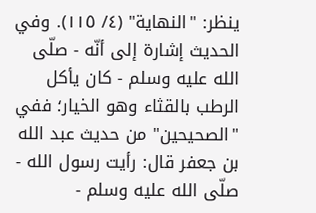ينظر: "النهاية" (٤/ ١١٥). وفي الحديث إشارة إلى أنّه - صلّى الله عليه وسلم - كان يأكل الرطب بالقثاء وهو الخيار؛ ففي "الصحيحين" من حديث عبد الله بن جعفر قال: رأيت رسول الله - صلّى الله عليه وسلم -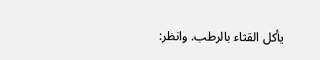يأكل القثاء بالرطب. وانظر: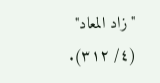"زاد المعاد" (٤/ ٣١٢).